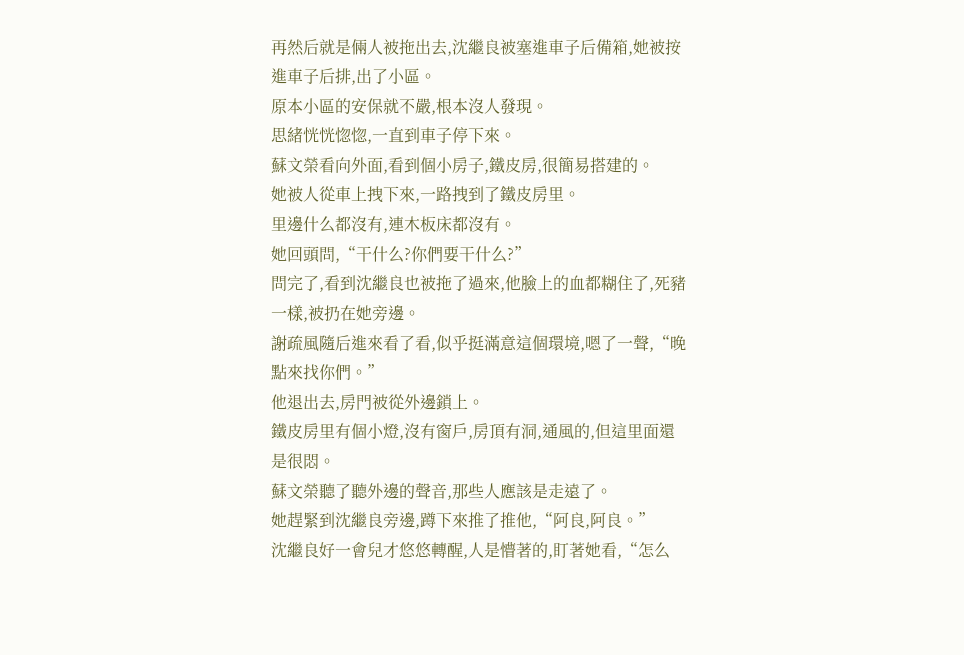再然后就是倆人被拖出去,沈繼良被塞進車子后備箱,她被按進車子后排,出了小區。
原本小區的安保就不嚴,根本沒人發現。
思緒恍恍惚惚,一直到車子停下來。
蘇文榮看向外面,看到個小房子,鐵皮房,很簡易搭建的。
她被人從車上拽下來,一路拽到了鐵皮房里。
里邊什么都沒有,連木板床都沒有。
她回頭問,“干什么?你們要干什么?”
問完了,看到沈繼良也被拖了過來,他臉上的血都糊住了,死豬一樣,被扔在她旁邊。
謝疏風隨后進來看了看,似乎挺滿意這個環境,嗯了一聲,“晚點來找你們。”
他退出去,房門被從外邊鎖上。
鐵皮房里有個小燈,沒有窗戶,房頂有洞,通風的,但這里面還是很悶。
蘇文榮聽了聽外邊的聲音,那些人應該是走遠了。
她趕緊到沈繼良旁邊,蹲下來推了推他,“阿良,阿良。”
沈繼良好一會兒才悠悠轉醒,人是懵著的,盯著她看,“怎么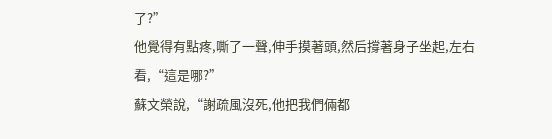了?”
他覺得有點疼,嘶了一聲,伸手摸著頭,然后撐著身子坐起,左右看,“這是哪?”
蘇文榮說,“謝疏風沒死,他把我們倆都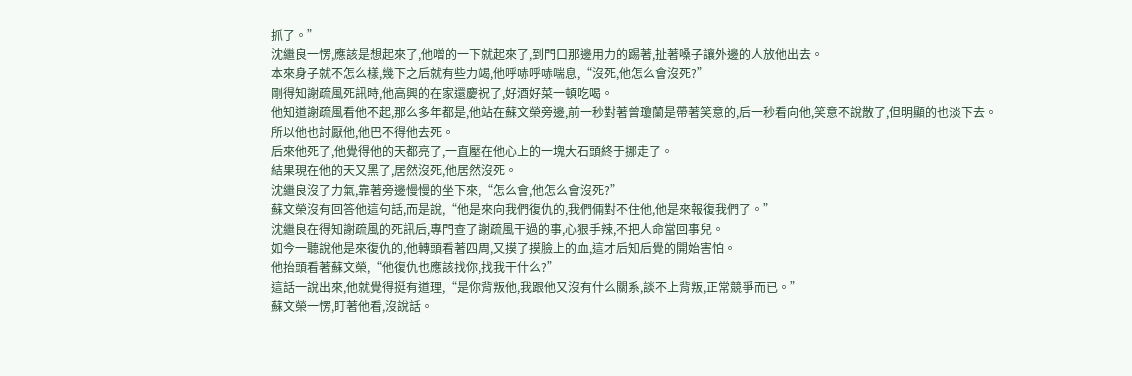抓了。”
沈繼良一愣,應該是想起來了,他噌的一下就起來了,到門口那邊用力的踢著,扯著嗓子讓外邊的人放他出去。
本來身子就不怎么樣,幾下之后就有些力竭,他呼哧呼哧喘息,“沒死,他怎么會沒死?”
剛得知謝疏風死訊時,他高興的在家還慶祝了,好酒好菜一頓吃喝。
他知道謝疏風看他不起,那么多年都是,他站在蘇文榮旁邊,前一秒對著曾瓊蘭是帶著笑意的,后一秒看向他,笑意不說散了,但明顯的也淡下去。
所以他也討厭他,他巴不得他去死。
后來他死了,他覺得他的天都亮了,一直壓在他心上的一塊大石頭終于挪走了。
結果現在他的天又黑了,居然沒死,他居然沒死。
沈繼良沒了力氣,靠著旁邊慢慢的坐下來,“怎么會,他怎么會沒死?”
蘇文榮沒有回答他這句話,而是說,“他是來向我們復仇的,我們倆對不住他,他是來報復我們了。”
沈繼良在得知謝疏風的死訊后,專門查了謝疏風干過的事,心狠手辣,不把人命當回事兒。
如今一聽說他是來復仇的,他轉頭看著四周,又摸了摸臉上的血,這才后知后覺的開始害怕。
他抬頭看著蘇文榮,“他復仇也應該找你,找我干什么?”
這話一說出來,他就覺得挺有道理,“是你背叛他,我跟他又沒有什么關系,談不上背叛,正常競爭而已。”
蘇文榮一愣,盯著他看,沒說話。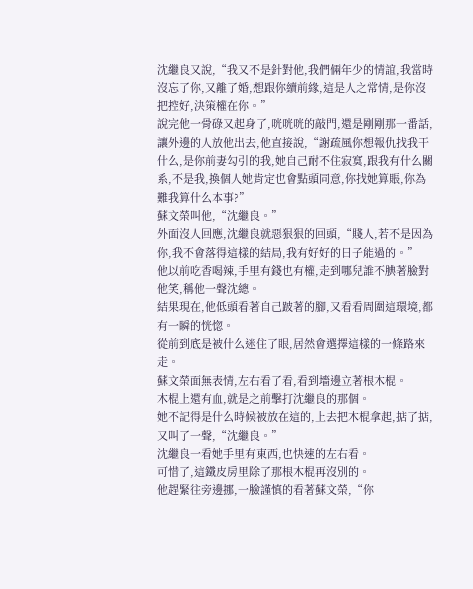沈繼良又說,“我又不是針對他,我們倆年少的情誼,我當時沒忘了你,又離了婚,想跟你續前緣,這是人之常情,是你沒把控好,決策權在你。”
說完他一骨碌又起身了,咣咣咣的敲門,還是剛剛那一番話,讓外邊的人放他出去,他直接說,“謝疏風你想報仇找我干什么,是你前妻勾引的我,她自己耐不住寂寞,跟我有什么關系,不是我,換個人她肯定也會點頭同意,你找她算賬,你為難我算什么本事?”
蘇文榮叫他,“沈繼良。”
外面沒人回應,沈繼良就惡狠狠的回頭,“賤人,若不是因為你,我不會落得這樣的結局,我有好好的日子能過的。”
他以前吃香喝辣,手里有錢也有權,走到哪兒誰不腆著臉對他笑,稱他一聲沈總。
結果現在,他低頭看著自己跛著的腳,又看看周圍這環境,都有一瞬的恍惚。
從前到底是被什么迷住了眼,居然會選擇這樣的一條路來走。
蘇文榮面無表情,左右看了看,看到墻邊立著根木棍。
木棍上還有血,就是之前擊打沈繼良的那個。
她不記得是什么時候被放在這的,上去把木棍拿起,掂了掂,又叫了一聲,“沈繼良。”
沈繼良一看她手里有東西,也快速的左右看。
可惜了,這鐵皮房里除了那根木棍再沒別的。
他趕緊往旁邊挪,一臉謹慎的看著蘇文榮,“你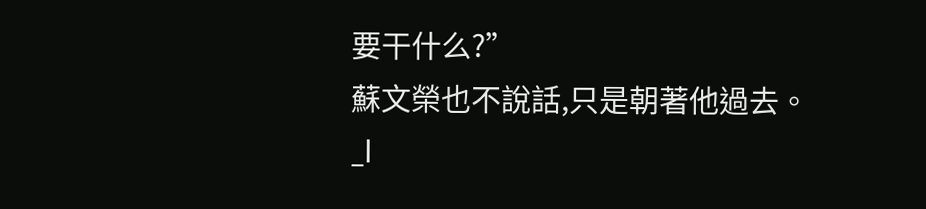要干什么?”
蘇文榮也不說話,只是朝著他過去。
_l